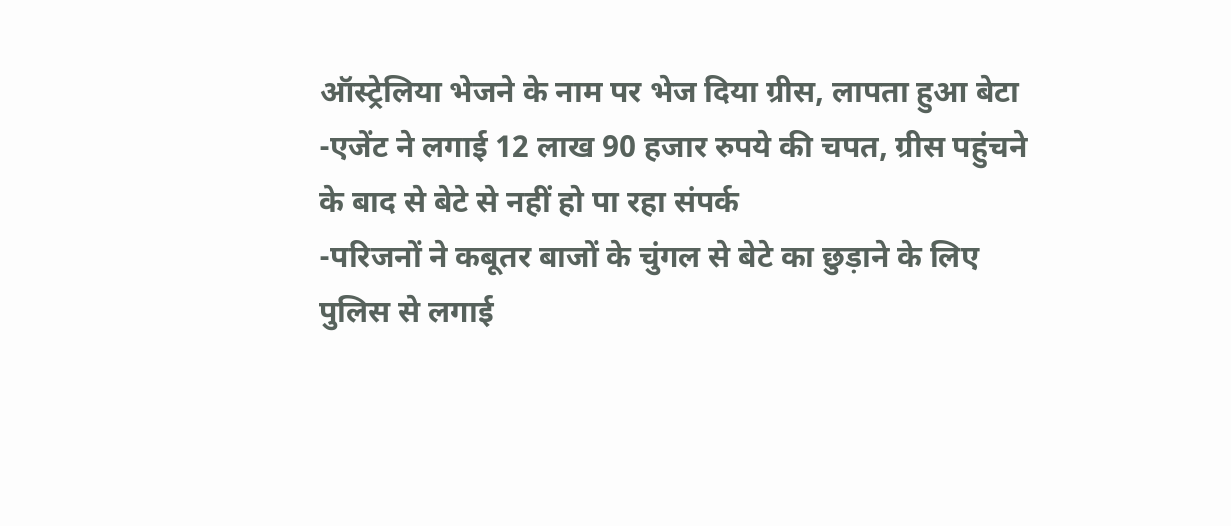ऑस्ट्रेलिया भेजने के नाम पर भेज दिया ग्रीस, लापता हुआ बेटा
-एजेंट ने लगाई 12 लाख 90 हजार रुपये की चपत, ग्रीस पहुंचने के बाद से बेटे से नहीं हो पा रहा संपर्क
-परिजनों ने कबूतर बाजों के चुंगल से बेटे का छुड़ाने के लिए पुलिस से लगाई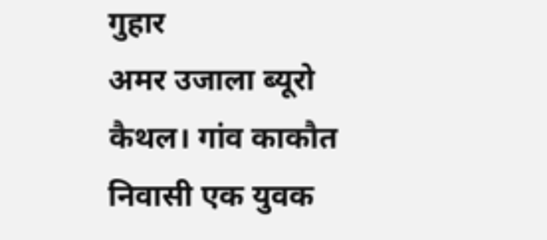गुहार
अमर उजाला ब्यूरो
कैथल। गांव काकौत निवासी एक युवक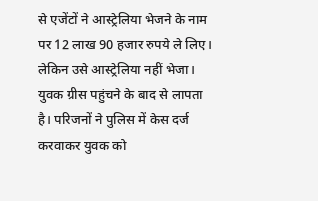से एजेंटों ने आस्ट्रेलिया भेजने के नाम पर 12 लाख 90 हजार रुपये ले लिए। लेकिन उसे आस्ट्रेलिया नहीं भेजा। युवक ग्रीस पहुंचने के बाद से लापता है। परिजनों ने पुलिस में केस दर्ज करवाकर युवक को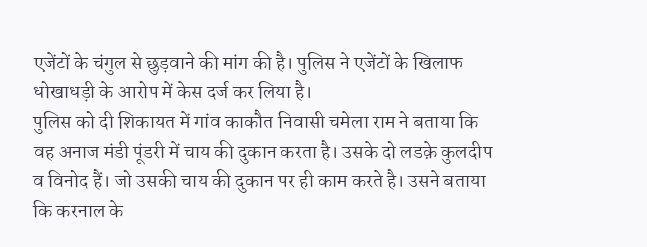एजेंटों के चंगुल से छुड़वाने की मांग की है। पुलिस ने एजेंटों के खिलाफ धोखाधड़ी के आरोप में केस दर्ज कर लिया है।
पुलिस को दी शिकायत में गांव काकौत निवासी चमेला राम ने बताया कि वह अनाज मंडी पूंडरी में चाय की दुकान करता है। उसके दो लडक़े कुलदीप व विनोद हैं। जो उसकी चाय की दुकान पर ही काम करते है। उसने बताया कि करनाल के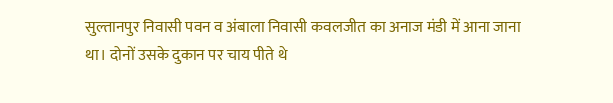सुल्तानपुर निवासी पवन व अंबाला निवासी कवलजीत का अनाज मंडी में आना जाना था। दोनों उसके दुकान पर चाय पीते थे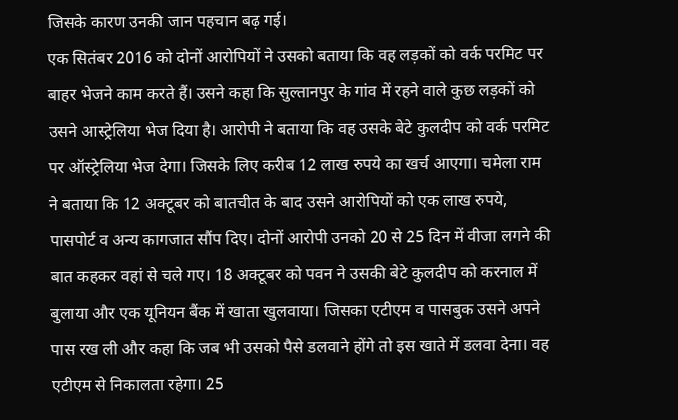जिसके कारण उनकी जान पहचान बढ़ गई।
एक सितंबर 2016 को दोनों आरोपियों ने उसको बताया कि वह लड़कों को वर्क परमिट पर बाहर भेजने काम करते हैं। उसने कहा कि सुल्तानपुर के गांव में रहने वाले कुछ लड़कों को उसने आस्ट्रेलिया भेज दिया है। आरोपी ने बताया कि वह उसके बेटे कुलदीप को वर्क परमिट पर ऑस्ट्रेलिया भेज देगा। जिसके लिए करीब 12 लाख रुपये का खर्च आएगा। चमेला राम ने बताया कि 12 अक्टूबर को बातचीत के बाद उसने आरोपियों को एक लाख रुपये, पासपोर्ट व अन्य कागजात सौंप दिए। दोनों आरोपी उनको 20 से 25 दिन में वीजा लगने की बात कहकर वहां से चले गए। 18 अक्टूबर को पवन ने उसकी बेटे कुलदीप को करनाल में बुलाया और एक यूनियन बैंक में खाता खुलवाया। जिसका एटीएम व पासबुक उसने अपने पास रख ली और कहा कि जब भी उसको पैसे डलवाने होंगे तो इस खाते में डलवा देना। वह एटीएम से निकालता रहेगा। 25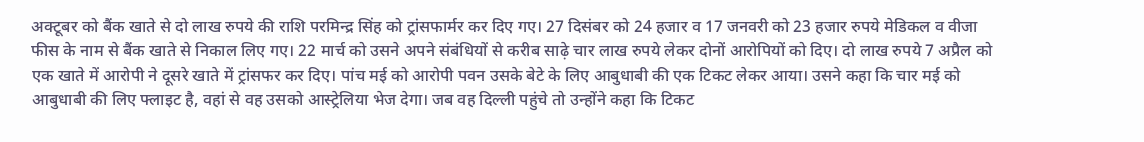अक्टूबर को बैंक खाते से दो लाख रुपये की राशि परमिन्द्र सिंह को ट्रांसफार्मर कर दिए गए। 27 दिसंबर को 24 हजार व 17 जनवरी को 23 हजार रुपये मेडिकल व वीजा फीस के नाम से बैंक खाते से निकाल लिए गए। 22 मार्च को उसने अपने संबंधियों से करीब साढ़े चार लाख रुपये लेकर दोनों आरोपियों को दिए। दो लाख रुपये 7 अप्रैल को एक खाते में आरोपी ने दूसरे खाते में ट्रांसफर कर दिए। पांच मई को आरोपी पवन उसके बेटे के लिए आबुधाबी की एक टिकट लेकर आया। उसने कहा कि चार मई को आबुधाबी की लिए फ्लाइट है, वहां से वह उसको आस्ट्रेलिया भेज देगा। जब वह दिल्ली पहुंचे तो उन्होंने कहा कि टिकट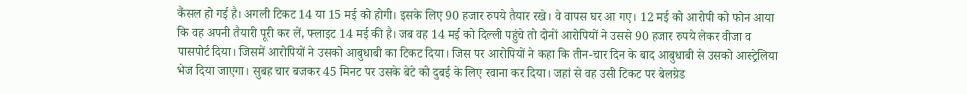कैंसल हो गई है। अगली टिकट 14 या 15 मई को होगी। इसके लिए 90 हजार रुपये तैयार रखे। वे वापस घर आ गए। 12 मई को आरोपी को फोन आया कि वह अपनी तैयारी पूरी कर लें, फ्लाइट 14 मई की है। जब वह 14 मई को दिल्ली पहुंचे तो दोनों आरोपियों ने उससे 90 हजार रुपये लेकर वीजा व पासपोर्ट दिया। जिसमें आरोपियों ने उसको आबुधाबी का टिकट दिया। जिस पर आरोपियों ने कहा कि तीन-चार दिन के बाद आबुधाबी से उसको आस्ट्रेलिया भेज दिया जाएगा। सुबह चार बजकर 45 मिनट पर उसके बेटे को दुबई के लिए रवाना कर दिया। जहां से वह उसी टिकट पर बेलग्रेड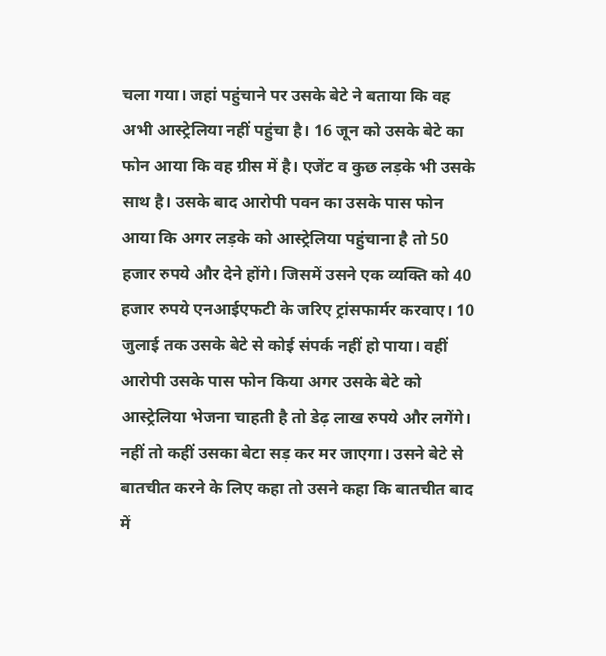चला गया। जहां पहुंचाने पर उसके बेटे ने बताया कि वह अभी आस्ट्रेलिया नहीं पहुंचा है। 16 जून को उसके बेटे का फोन आया कि वह ग्रीस में है। एजेंट व कुछ लड़के भी उसके साथ है। उसके बाद आरोपी पवन का उसके पास फोन आया कि अगर लड़के को आस्ट्रेलिया पहुंचाना है तो 50 हजार रुपये और देने होंगे। जिसमें उसने एक व्यक्ति को 40 हजार रुपये एनआईएफटी के जरिए ट्रांसफार्मर करवाए। 10 जुलाई तक उसके बेटे से कोई संपर्क नहीं हो पाया। वहीं आरोपी उसके पास फोन किया अगर उसके बेटे को आस्ट्रेलिया भेजना चाहती है तो डेढ़ लाख रुपये और लगेंगे। नहीं तो कहीं उसका बेटा सड़ कर मर जाएगा। उसने बेटे से बातचीत करने के लिए कहा तो उसने कहा कि बातचीत बाद में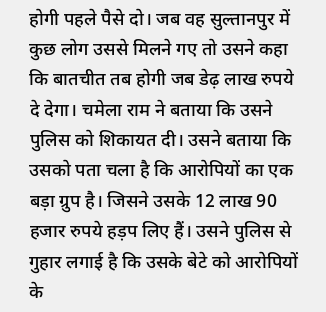होगी पहले पैसे दो। जब वह सुल्तानपुर में कुछ लोग उससे मिलने गए तो उसने कहा कि बातचीत तब होगी जब डेढ़ लाख रुपये दे देगा। चमेला राम ने बताया कि उसने पुलिस को शिकायत दी। उसने बताया कि उसको पता चला है कि आरोपियों का एक बड़ा ग्रुप है। जिसने उसके 12 लाख 90 हजार रुपये हड़प लिए हैं। उसने पुलिस से गुहार लगाई है कि उसके बेटे को आरोपियों के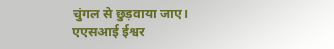चुंगल से छुड़वाया जाए।
एएसआई ईश्वर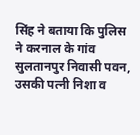सिंह ने बताया कि पुलिस ने करनाल के गांव सुलतानपुर निवासी पवन, उसकी पत्नी निशा व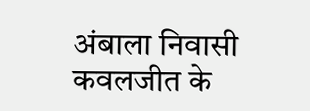अंबाला निवासी कवलजीत के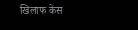खिलाफ केस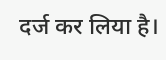दर्ज कर लिया है।